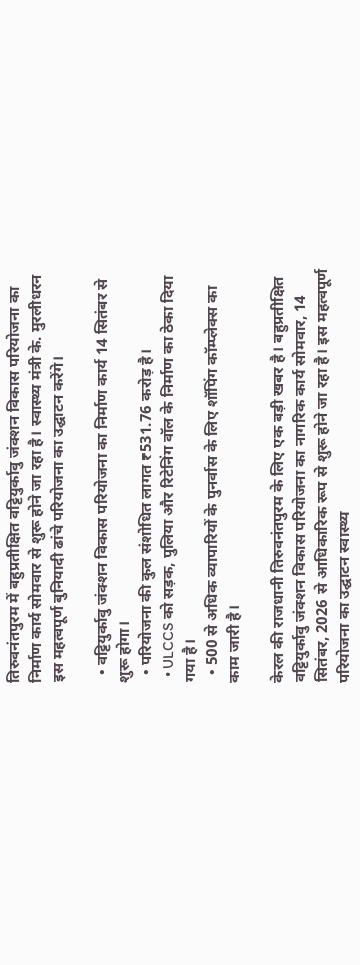तिरुवनंतपुरम में बहुप्रतीक्षित वट्टियुर्कावु जंक्शन विकास परियोजना का निर्माण कार्य सोमवार से शुरू होने जा रहा है। स्वास्थ्य मंत्री के. मुरलीधरन इस महत्वपूर्ण बुनियादी ढांचे परियोजना का उद्घाटन करेंगे।

  • वट्टियुर्कावु जंक्शन विकास परियोजना का निर्माण कार्य 14 सितंबर से शुरू होगा।
  • परियोजना की कुल संशोधित लागत ₹531.76 करोड़ है।
  • ULCCS को सड़क, पुलिया और रिटेनिंग वॉल के निर्माण का ठेका दिया गया है।
  • 500 से अधिक व्यापारियों के पुनर्वास के लिए शॉपिंग कॉम्प्लेक्स का काम जारी है।

केरल की राजधानी तिरुवनंतपुरम के लिए एक बड़ी खबर है। बहुप्रतीक्षित वट्टियुर्कावु जंक्शन विकास परियोजना का नागरिक कार्य सोमवार, 14 सितंबर, 2026 से आधिकारिक रूप से शुरू होने जा रहा है। इस महत्वपूर्ण परियोजना का उद्घाटन स्वास्थ्य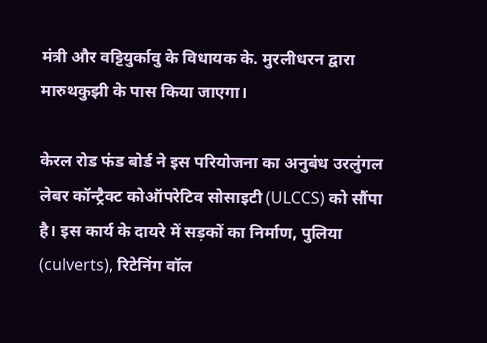मंत्री और वट्टियुर्कावु के विधायक के. मुरलीधरन द्वारा मारुथकुझी के पास किया जाएगा।

केरल रोड फंड बोर्ड ने इस परियोजना का अनुबंध उरलुंगल लेबर कॉन्ट्रैक्ट कोऑपरेटिव सोसाइटी (ULCCS) को सौंपा है। इस कार्य के दायरे में सड़कों का निर्माण, पुलिया (culverts), रिटेनिंग वॉल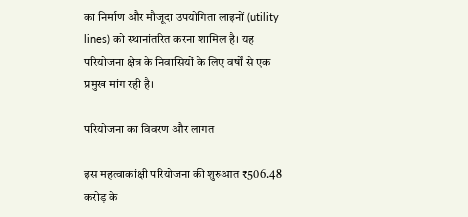का निर्माण और मौजूदा उपयोगिता लाइनों (utility lines) को स्थानांतरित करना शामिल है। यह परियोजना क्षेत्र के निवासियों के लिए वर्षों से एक प्रमुख मांग रही है।

परियोजना का विवरण और लागत

इस महत्वाकांक्षी परियोजना की शुरुआत ₹506.48 करोड़ के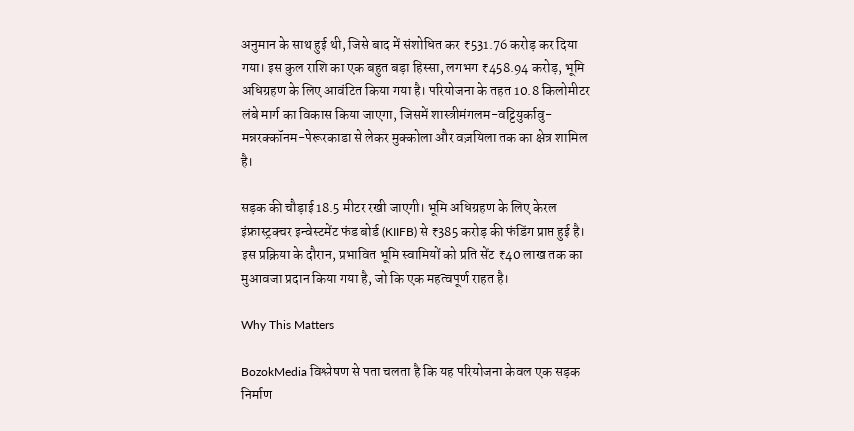अनुमान के साथ हुई थी, जिसे बाद में संशोधित कर ₹531.76 करोड़ कर दिया गया। इस कुल राशि का एक बहुत बड़ा हिस्सा, लगभग ₹458.94 करोड़, भूमि अधिग्रहण के लिए आवंटित किया गया है। परियोजना के तहत 10.8 किलोमीटर लंबे मार्ग का विकास किया जाएगा, जिसमें शास्त्रीमंगलम-वट्टियुर्कावु-मन्नरक्कॉनम-पेरूरकाडा से लेकर मुक्कोला और वज़यिला तक का क्षेत्र शामिल है।

सड़क की चौड़ाई 18.5 मीटर रखी जाएगी। भूमि अधिग्रहण के लिए केरल इंफ्रास्ट्रक्चर इन्वेस्टमेंट फंड बोर्ड (KIIFB) से ₹385 करोड़ की फंडिंग प्राप्त हुई है। इस प्रक्रिया के दौरान, प्रभावित भूमि स्वामियों को प्रति सेंट ₹40 लाख तक का मुआवजा प्रदान किया गया है, जो कि एक महत्वपूर्ण राहत है।

Why This Matters

BozokMedia विश्लेषण से पता चलता है कि यह परियोजना केवल एक सड़क निर्माण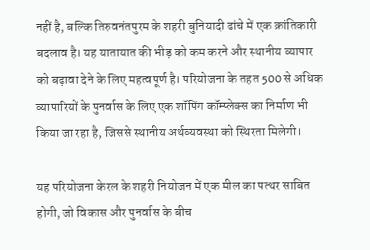नहीं है, बल्कि तिरुवनंतपुरम के शहरी बुनियादी ढांचे में एक क्रांतिकारी बदलाव है। यह यातायात की भीड़ को कम करने और स्थानीय व्यापार को बढ़ावा देने के लिए महत्वपूर्ण है। परियोजना के तहत 500 से अधिक व्यापारियों के पुनर्वास के लिए एक शॉपिंग कॉम्प्लेक्स का निर्माण भी किया जा रहा है, जिससे स्थानीय अर्थव्यवस्था को स्थिरता मिलेगी।

यह परियोजना केरल के शहरी नियोजन में एक मील का पत्थर साबित होगी, जो विकास और पुनर्वास के बीच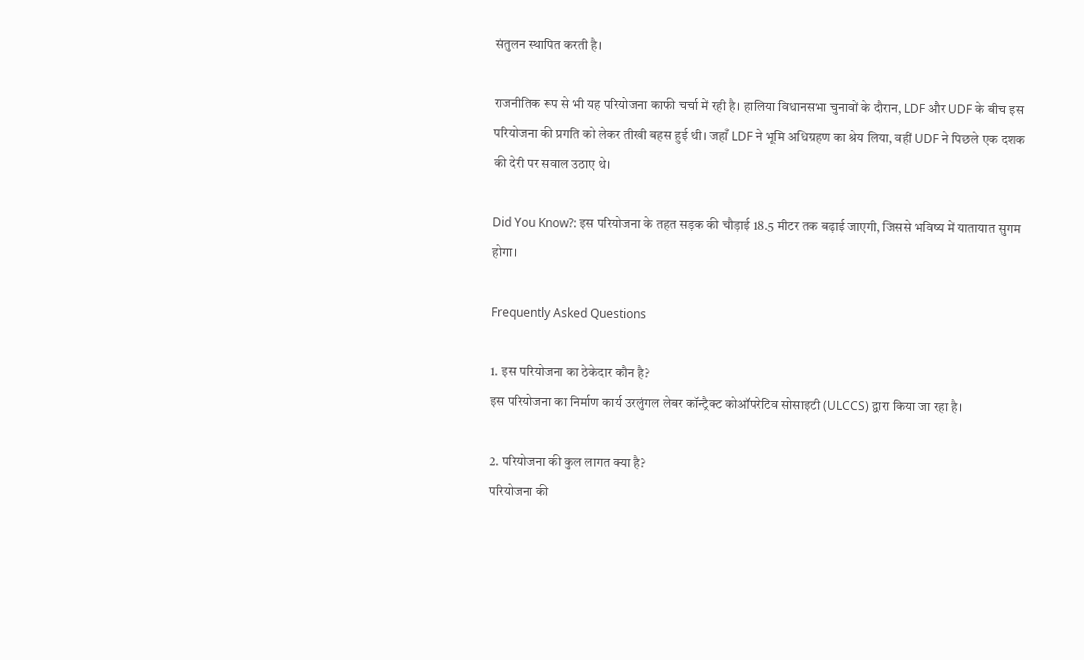संतुलन स्थापित करती है।

राजनीतिक रूप से भी यह परियोजना काफी चर्चा में रही है। हालिया विधानसभा चुनावों के दौरान, LDF और UDF के बीच इस परियोजना की प्रगति को लेकर तीखी बहस हुई थी। जहाँ LDF ने भूमि अधिग्रहण का श्रेय लिया, वहीं UDF ने पिछले एक दशक की देरी पर सवाल उठाए थे।

Did You Know?: इस परियोजना के तहत सड़क की चौड़ाई 18.5 मीटर तक बढ़ाई जाएगी, जिससे भविष्य में यातायात सुगम होगा।

Frequently Asked Questions

1. इस परियोजना का ठेकेदार कौन है?
इस परियोजना का निर्माण कार्य उरलुंगल लेबर कॉन्ट्रैक्ट कोऑपरेटिव सोसाइटी (ULCCS) द्वारा किया जा रहा है।

2. परियोजना की कुल लागत क्या है?
परियोजना की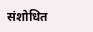संशोधित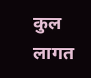कुल लागत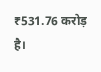₹531.76 करोड़ है।